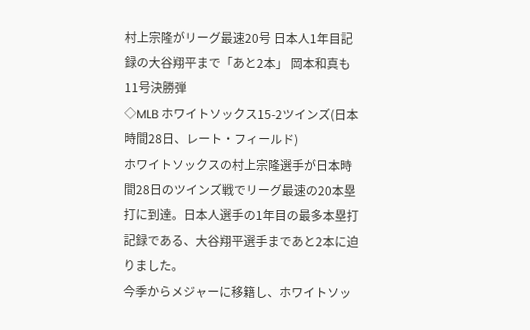村上宗隆がリーグ最速20号 日本人1年目記録の大谷翔平まで「あと2本」 岡本和真も11号決勝弾
◇MLB ホワイトソックス15-2ツインズ(日本時間28日、レート・フィールド)
ホワイトソックスの村上宗隆選手が日本時間28日のツインズ戦でリーグ最速の20本塁打に到達。日本人選手の1年目の最多本塁打記録である、大谷翔平選手まであと2本に迫りました。
今季からメジャーに移籍し、ホワイトソッ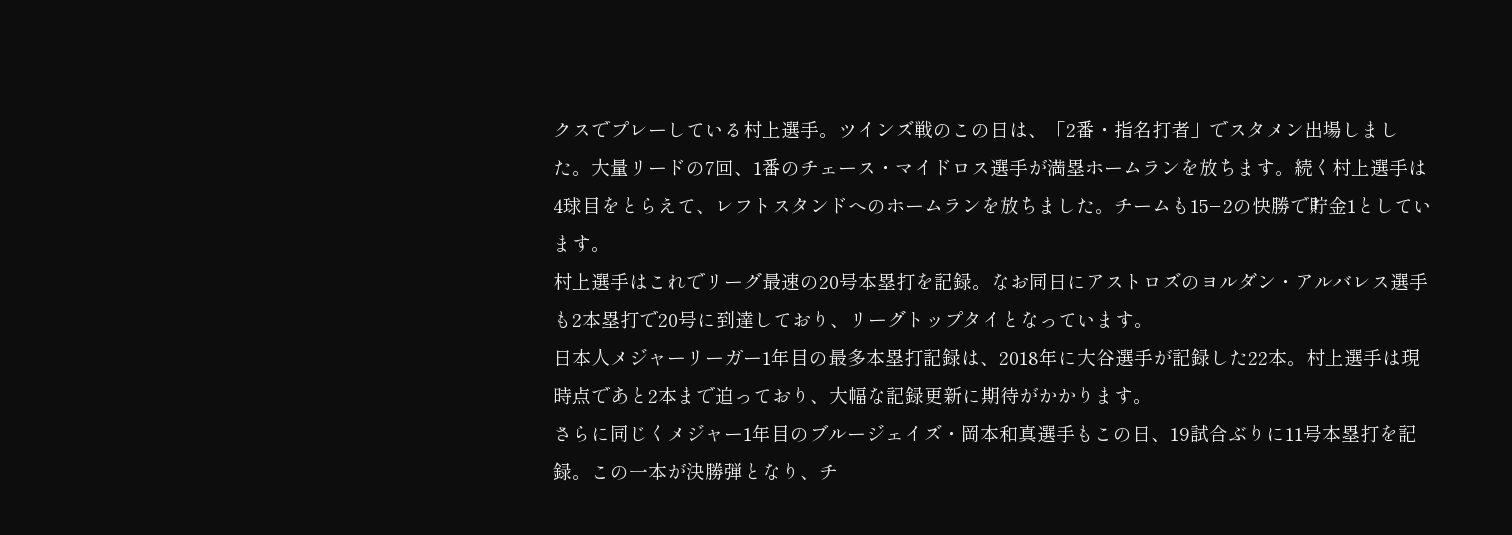クスでプレーしている村上選手。ツインズ戦のこの日は、「2番・指名打者」でスタメン出場しました。大量リードの7回、1番のチェース・マイドロス選手が満塁ホームランを放ちます。続く村上選手は4球目をとらえて、レフトスタンドへのホームランを放ちました。チームも15−2の快勝で貯金1としています。
村上選手はこれでリーグ最速の20号本塁打を記録。なお同日にアストロズのヨルダン・アルバレス選手も2本塁打で20号に到達しており、リーグトップタイとなっています。
日本人メジャーリーガー1年目の最多本塁打記録は、2018年に大谷選手が記録した22本。村上選手は現時点であと2本まで迫っており、大幅な記録更新に期待がかかります。
さらに同じくメジャー1年目のブルージェイズ・岡本和真選手もこの日、19試合ぶりに11号本塁打を記録。この一本が決勝弾となり、チ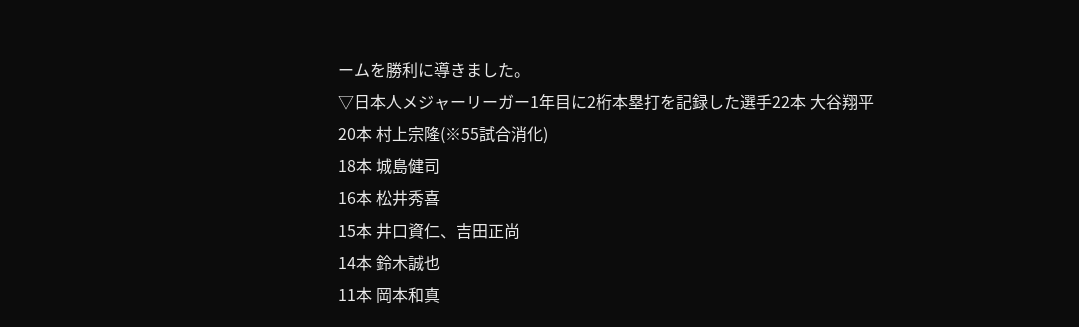ームを勝利に導きました。
▽日本人メジャーリーガー1年目に2桁本塁打を記録した選手22本 大谷翔平
20本 村上宗隆(※55試合消化)
18本 城島健司
16本 松井秀喜
15本 井口資仁、吉田正尚
14本 鈴木誠也
11本 岡本和真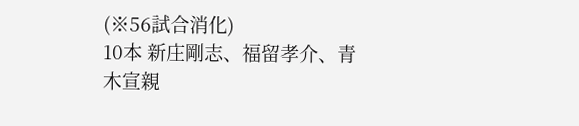(※56試合消化)
10本 新庄剛志、福留孝介、青木宣親